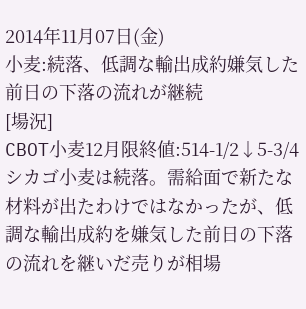2014年11月07日(金)
小麦:続落、低調な輸出成約嫌気した前日の下落の流れが継続
[場況]
CBOT小麦12月限終値:514-1/2↓5-3/4
シカゴ小麦は続落。需給面で新たな材料が出たわけではなかったが、低調な輸出成約を嫌気した前日の下落の流れを継いだ売りが相場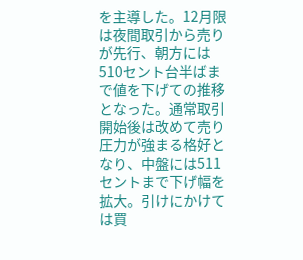を主導した。12月限は夜間取引から売りが先行、朝方には510セント台半ばまで値を下げての推移となった。通常取引開始後は改めて売り圧力が強まる格好となり、中盤には511セントまで下げ幅を拡大。引けにかけては買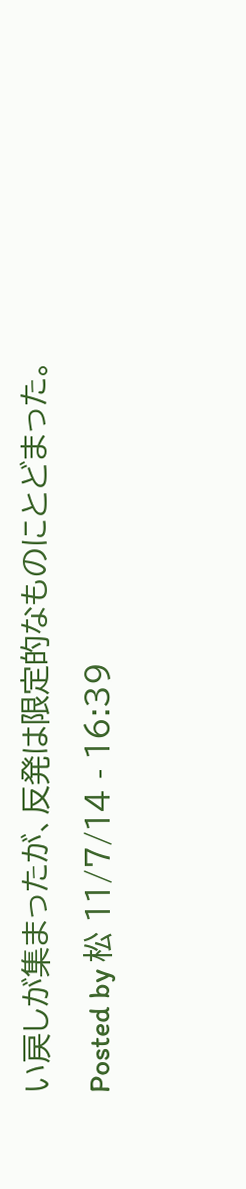い戻しが集まったが、反発は限定的なものにとどまった。
Posted by 松 11/7/14 - 16:39